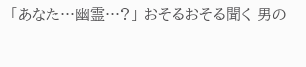「あなた…幽霊…?」 おそるおそる聞く 男の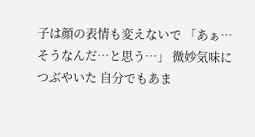子は顔の表情も変えないで 「あぁ…そうなんだ…と思う…」 微妙気味につぶやいた 自分でもあま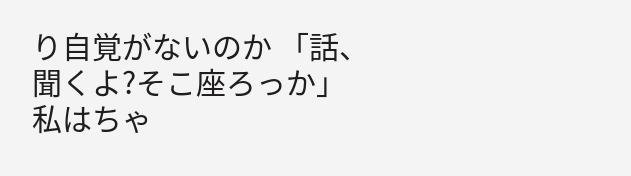り自覚がないのか 「話、聞くよ?そこ座ろっか」 私はちゃ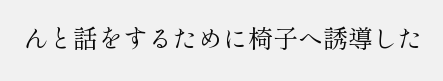んと話をするために椅子へ誘導した